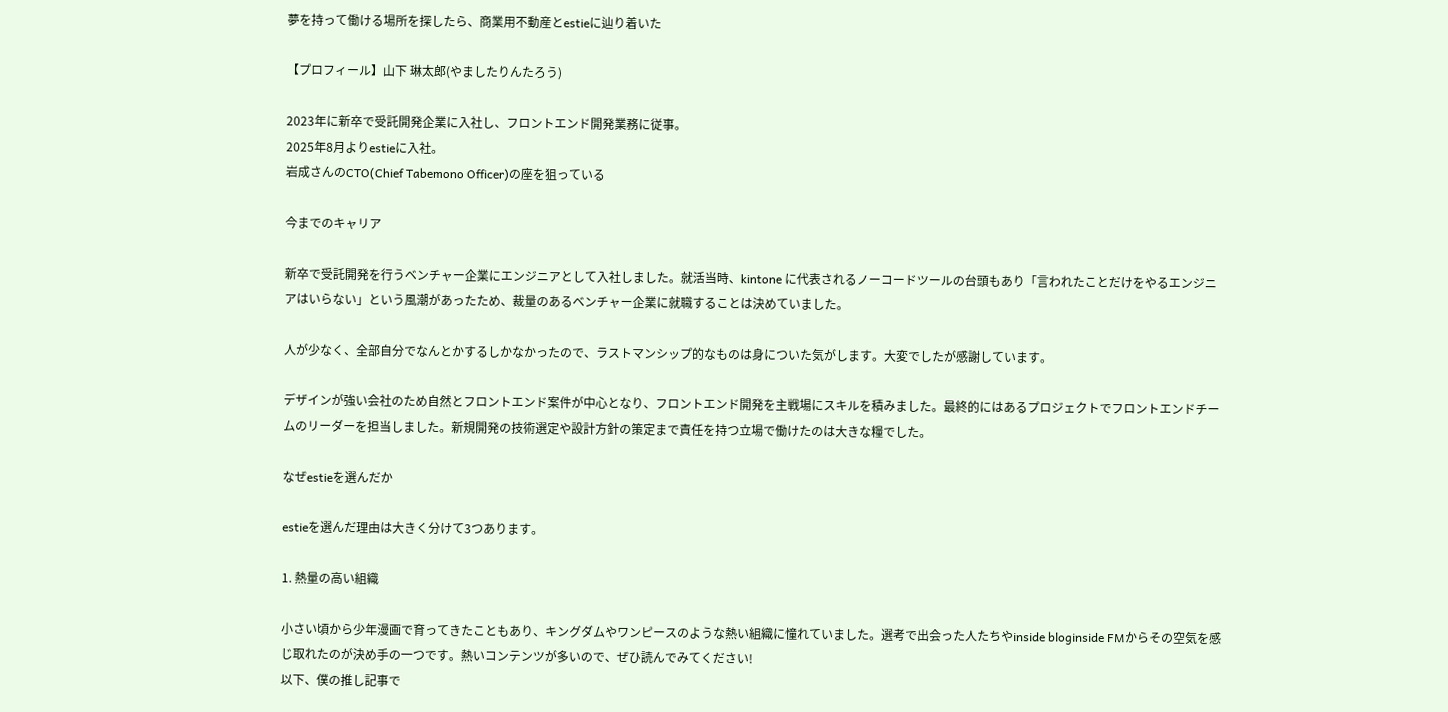夢を持って働ける場所を探したら、商業用不動産とestieに辿り着いた

【プロフィール】山下 琳太郎(やましたりんたろう)

2023年に新卒で受託開発企業に入社し、フロントエンド開発業務に従事。
2025年8月よりestieに入社。
岩成さんのCTO(Chief Tabemono Officer)の座を狙っている

今までのキャリア

新卒で受託開発を行うベンチャー企業にエンジニアとして入社しました。就活当時、kintone に代表されるノーコードツールの台頭もあり「言われたことだけをやるエンジニアはいらない」という風潮があったため、裁量のあるベンチャー企業に就職することは決めていました。

人が少なく、全部自分でなんとかするしかなかったので、ラストマンシップ的なものは身についた気がします。大変でしたが感謝しています。

デザインが強い会社のため自然とフロントエンド案件が中心となり、フロントエンド開発を主戦場にスキルを積みました。最終的にはあるプロジェクトでフロントエンドチームのリーダーを担当しました。新規開発の技術選定や設計方針の策定まで責任を持つ立場で働けたのは大きな糧でした。

なぜestieを選んだか

estieを選んだ理由は大きく分けて3つあります。

1. 熱量の高い組織

小さい頃から少年漫画で育ってきたこともあり、キングダムやワンピースのような熱い組織に憧れていました。選考で出会った人たちやinside bloginside FMからその空気を感じ取れたのが決め手の一つです。熱いコンテンツが多いので、ぜひ読んでみてください!
以下、僕の推し記事で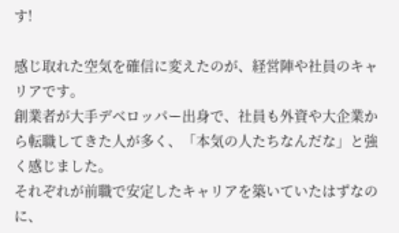す!

感じ取れた空気を確信に変えたのが、経営陣や社員のキャリアです。
創業者が大手デベロッパー出身で、社員も外資や大企業から転職してきた人が多く、「本気の人たちなんだな」と強く感じました。
それぞれが前職で安定したキャリアを築いていたはずなのに、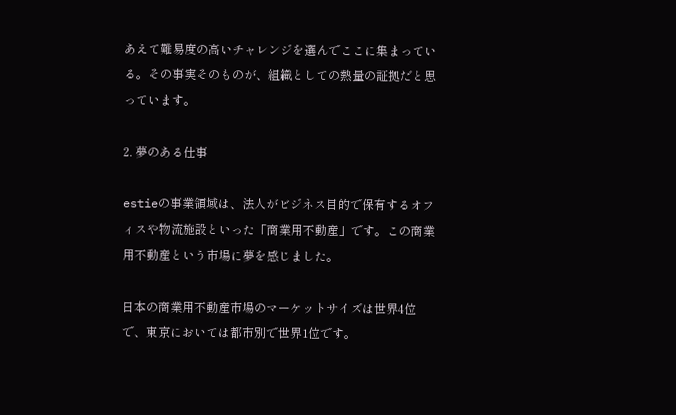あえて難易度の高いチャレンジを選んでここに集まっている。その事実そのものが、組織としての熱量の証拠だと思っています。

2. 夢のある仕事

estieの事業領域は、法人がビジネス目的で保有するオフィスや物流施設といった「商業用不動産」です。この商業用不動産という市場に夢を感じました。

日本の商業用不動産市場のマーケットサイズは世界4位で、東京においては都市別で世界1位です。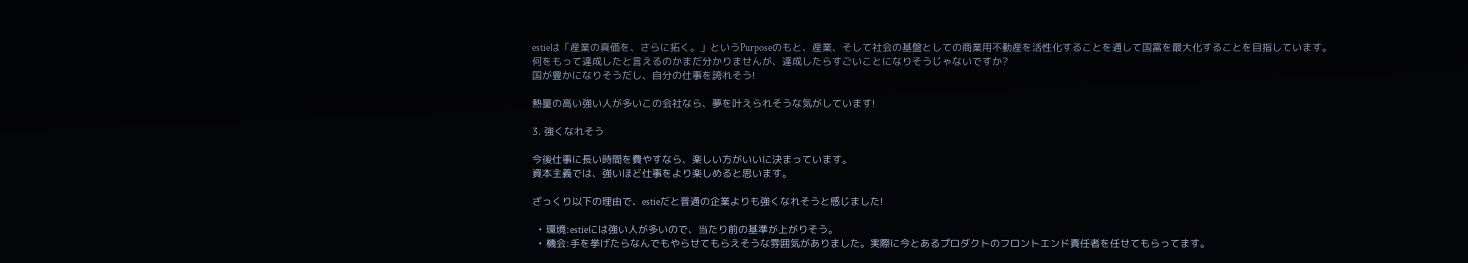estieは「産業の真価を、さらに拓く。」というPurposeのもと、産業、そして社会の基盤としての商業用不動産を活性化することを通して国富を最大化することを目指しています。
何をもって達成したと言えるのかまだ分かりませんが、達成したらすごいことになりそうじゃないですか?
国が豊かになりそうだし、自分の仕事を誇れそう!

熱量の高い強い人が多いこの会社なら、夢を叶えられそうな気がしています!

3. 強くなれそう

今後仕事に長い時間を費やすなら、楽しい方がいいに決まっています。
資本主義では、強いほど仕事をより楽しめると思います。

ざっくり以下の理由で、estieだと普通の企業よりも強くなれそうと感じました!

  • 環境:estieには強い人が多いので、当たり前の基準が上がりそう。
  • 機会:手を挙げたらなんでもやらせてもらえそうな雰囲気がありました。実際に今とあるプロダクトのフロントエンド責任者を任せてもらってます。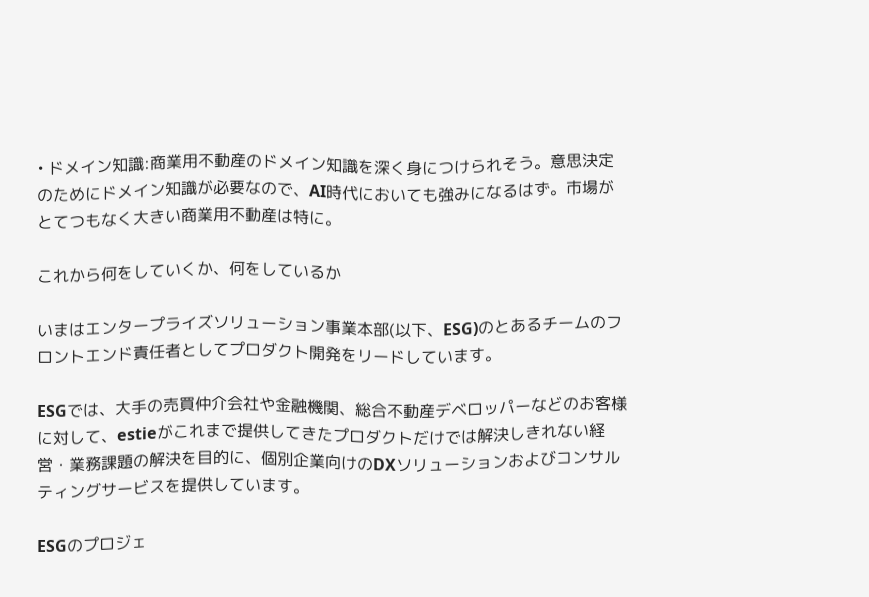• ドメイン知識:商業用不動産のドメイン知識を深く身につけられそう。意思決定のためにドメイン知識が必要なので、AI時代においても強みになるはず。市場がとてつもなく大きい商業用不動産は特に。

これから何をしていくか、何をしているか

いまはエンタープライズソリューション事業本部(以下、ESG)のとあるチームのフロントエンド責任者としてプロダクト開発をリードしています。

ESGでは、大手の売買仲介会社や金融機関、総合不動産デベロッパーなどのお客様に対して、estieがこれまで提供してきたプロダクトだけでは解決しきれない経営・業務課題の解決を目的に、個別企業向けのDXソリューションおよびコンサルティングサービスを提供しています。

ESGのプロジェ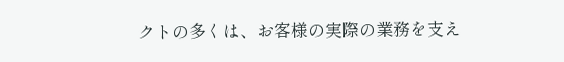クトの多くは、お客様の実際の業務を支え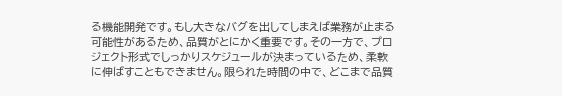る機能開発です。もし大きなバグを出してしまえば業務が止まる可能性があるため、品質がとにかく重要です。その一方で、プロジェクト形式でしっかりスケジュールが決まっているため、柔軟に伸ばすこともできません。限られた時間の中で、どこまで品質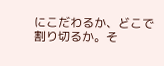にこだわるか、どこで割り切るか。そ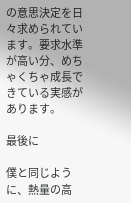の意思決定を日々求められています。要求水準が高い分、めちゃくちゃ成長できている実感があります。

最後に

僕と同じように、熱量の高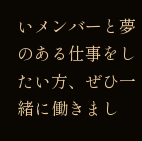いメンバーと夢のある仕事をしたい方、ぜひ一緒に働きまし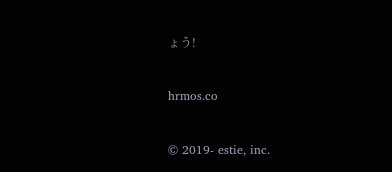ょう!

hrmos.co

© 2019- estie, inc.